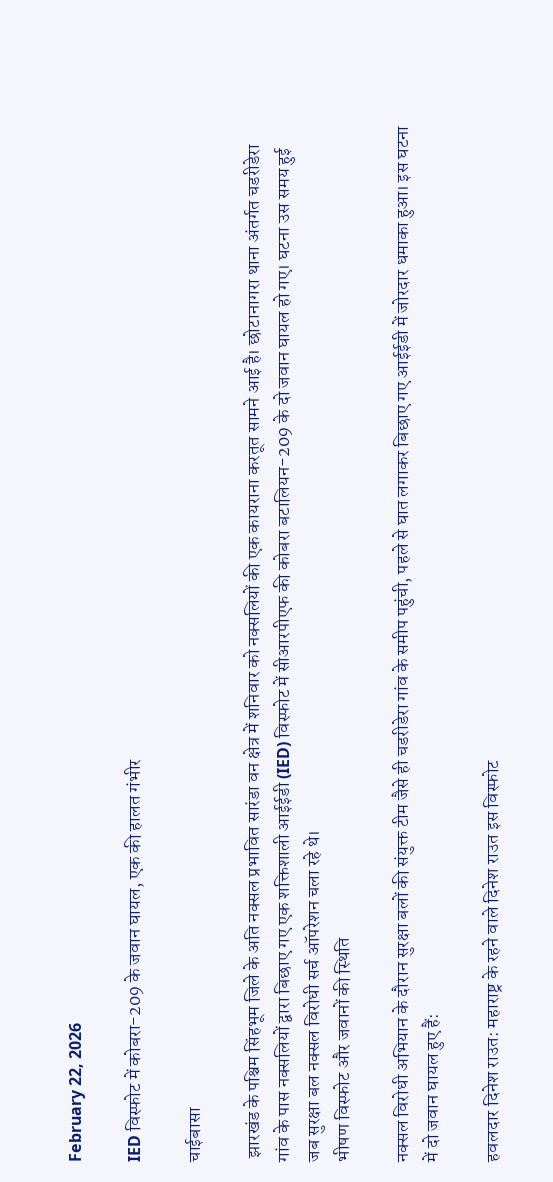February 22, 2026

IED विस्फोट में कोबरा-209 के जवान घायल, एक की हालत गंभीर

चाईबासा

 झारखंड के पश्चिम सिंहभूम जिले के अति नक्सल प्रभावित सारंडा वन क्षेत्र में शनिवार को नक्सलियों की एक कायराना करतूत सामने आई है। छोटानागरा थाना अंतर्गत चडरीडेरा गांव के पास नक्सलियों द्वारा बिछाए गए एक शक्तिशाली आईईडी (IED) विस्फोट में सीआरपीएफ की कोबरा बटालियन-209 के दो जवान घायल हो गए। घटना उस समय हुई जब सुरक्षा बल नक्सल विरोधी सर्च ऑपरेशन चला रहे थे।
भीषण विस्फोट और जवानों की स्थिति

नक्सल विरोधी अभियान के दौरान सुरक्षा बलों की संयुक्त टीम जैसे ही चडरीडेरा गांव के समीप पहुंची, पहले से घात लगाकर बिछाए गए आईईडी में जोरदार धमाका हुआ। इस घटना में दो जवान घायल हुए हैं:

हवलदार दिनेश राउत: महाराष्ट्र के रहने वाले दिनेश राउत इस विस्फोट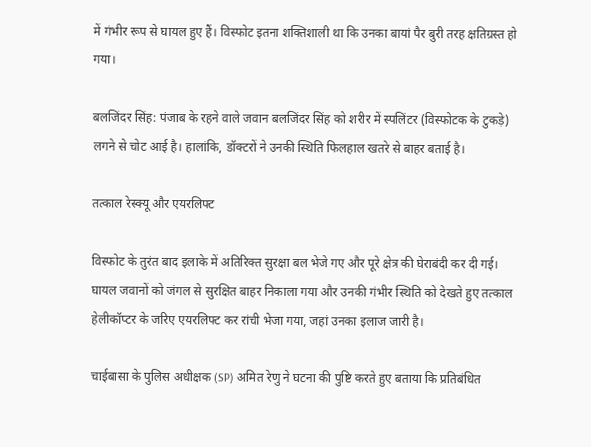में गंभीर रूप से घायल हुए हैं। विस्फोट इतना शक्तिशाली था कि उनका बायां पैर बुरी तरह क्षतिग्रस्त हो गया।

बलजिंदर सिंह: पंजाब के रहने वाले जवान बलजिंदर सिंह को शरीर में स्पलिंटर (विस्फोटक के टुकड़े) लगने से चोट आई है। हालांकि, डॉक्टरों ने उनकी स्थिति फिलहाल खतरे से बाहर बताई है।

तत्काल रेस्क्यू और एयरलिफ्ट

विस्फोट के तुरंत बाद इलाके में अतिरिक्त सुरक्षा बल भेजे गए और पूरे क्षेत्र की घेराबंदी कर दी गई। घायल जवानों को जंगल से सुरक्षित बाहर निकाला गया और उनकी गंभीर स्थिति को देखते हुए तत्काल हेलीकॉप्टर के जरिए एयरलिफ्ट कर रांची भेजा गया, जहां उनका इलाज जारी है।

चाईबासा के पुलिस अधीक्षक (SP) अमित रेणु ने घटना की पुष्टि करते हुए बताया कि प्रतिबंधित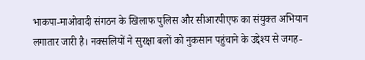भाकपा-माओवादी संगठन के खिलाफ पुलिस और सीआरपीएफ का संयुक्त अभियान लगातार जारी है। नक्सलियों ने सुरक्षा बलों को नुकसान पहुंचाने के उद्देश्य से जगह-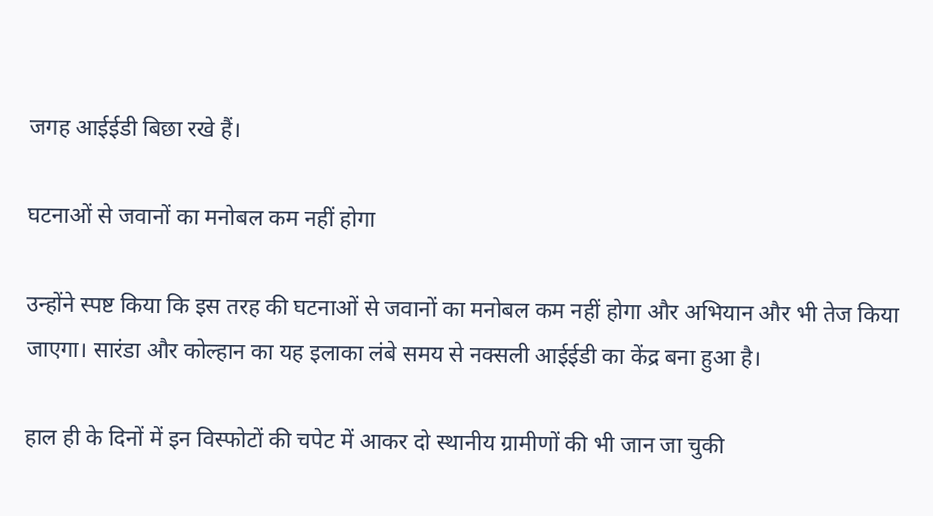जगह आईईडी बिछा रखे हैं।

घटनाओं से जवानों का मनोबल कम नहीं होगा

उन्होंने स्पष्ट किया कि इस तरह की घटनाओं से जवानों का मनोबल कम नहीं होगा और अभियान और भी तेज किया जाएगा। सारंडा और कोल्हान का यह इलाका लंबे समय से नक्सली आईईडी का केंद्र बना हुआ है।

हाल ही के दिनों में इन विस्फोटों की चपेट में आकर दो स्थानीय ग्रामीणों की भी जान जा चुकी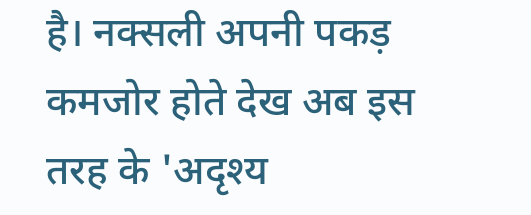है। नक्सली अपनी पकड़ कमजोर होते देख अब इस तरह के 'अदृश्य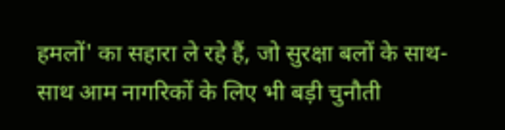हमलों' का सहारा ले रहे हैं, जो सुरक्षा बलों के साथ-साथ आम नागरिकों के लिए भी बड़ी चुनौती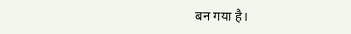बन गया है।